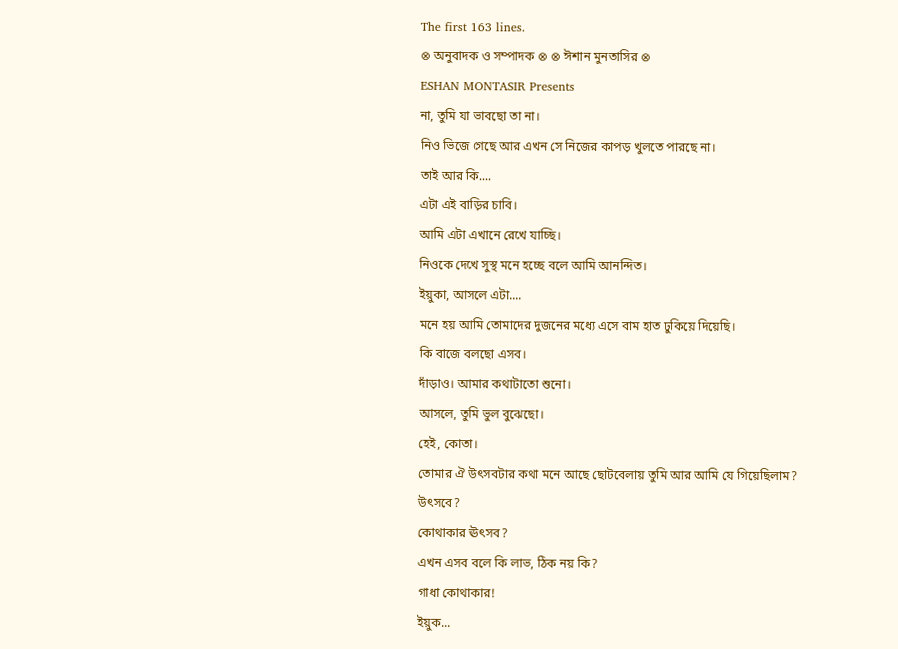The first 163 lines.
⊗ অনুবাদক ও সম্পাদক ⊗ ⊗ ঈশান মুনতাসির ⊗
ESHAN MONTASIR Presents
না, তুমি যা ভাবছো তা না।
নিও ভিজে গেছে আর এখন সে নিজের কাপড় খুলতে পারছে না।
তাই আর কি....
এটা এই বাড়ির চাবি।
আমি এটা এখানে রেখে যাচ্ছি।
নিওকে দেখে সুস্থ মনে হচ্ছে বলে আমি আনন্দিত।
ইয়ুকা, আসলে এটা....
মনে হয় আমি তোমাদের দুজনের মধ্যে এসে বাম হাত ঢুকিয়ে দিয়েছি।
কি বাজে বলছো এসব।
দাঁড়াও। আমার কথাটাতো শুনো।
আসলে, তুমি ভুল বুঝেছো।
হেই, কোতা।
তোমার ঐ উৎসবটার কথা মনে আছে ছোটবেলায় তুমি আর আমি যে গিয়েছিলাম?
উৎসবে?
কোথাকার ঊৎসব?
এখন এসব বলে কি লাভ, ঠিক নয় কি?
গাধা কোথাকার!
ইয়ুক...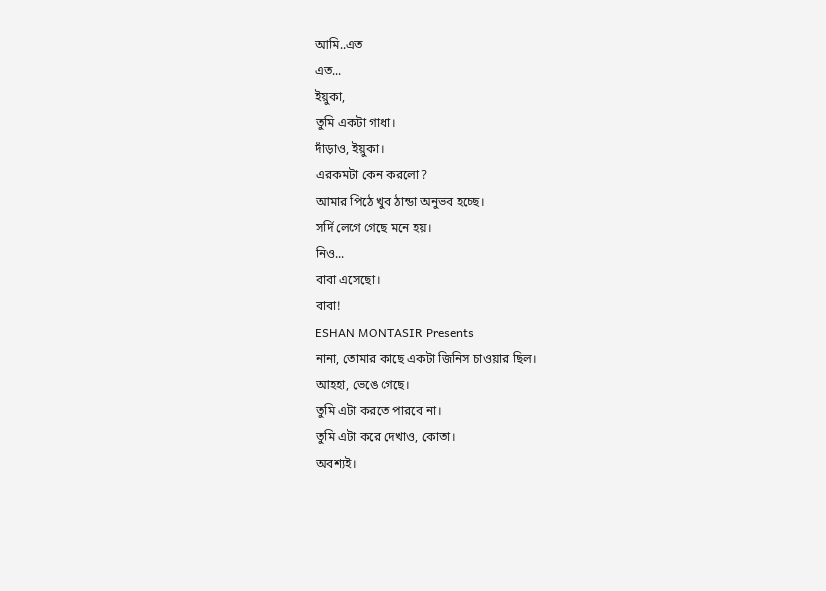আমি..এত
এত...
ইয়ুকা,
তুমি একটা গাধা।
দাঁড়াও, ইয়ুকা।
এরকমটা কেন করলো?
আমার পিঠে খুব ঠান্ডা অনুভব হচ্ছে।
সর্দি লেগে গেছে মনে হয়।
নিও...
বাবা এসেছো।
বাবা!
ESHAN MONTASIR Presents
নানা, তোমার কাছে একটা জিনিস চাওয়ার ছিল।
আহহা, ভেঙে গেছে।
তুমি এটা করতে পারবে না।
তুমি এটা করে দেখাও, কোতা।
অবশ্যই।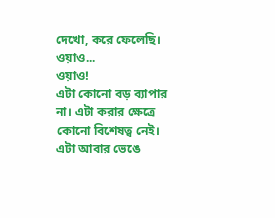দেখো, করে ফেলেছি।
ওয়াও...
ওয়াও!
এটা কোনো বড় ব্যাপার না। এটা করার ক্ষেত্রে কোনো বিশেষত্ব নেই।
এটা আবার ভেঙে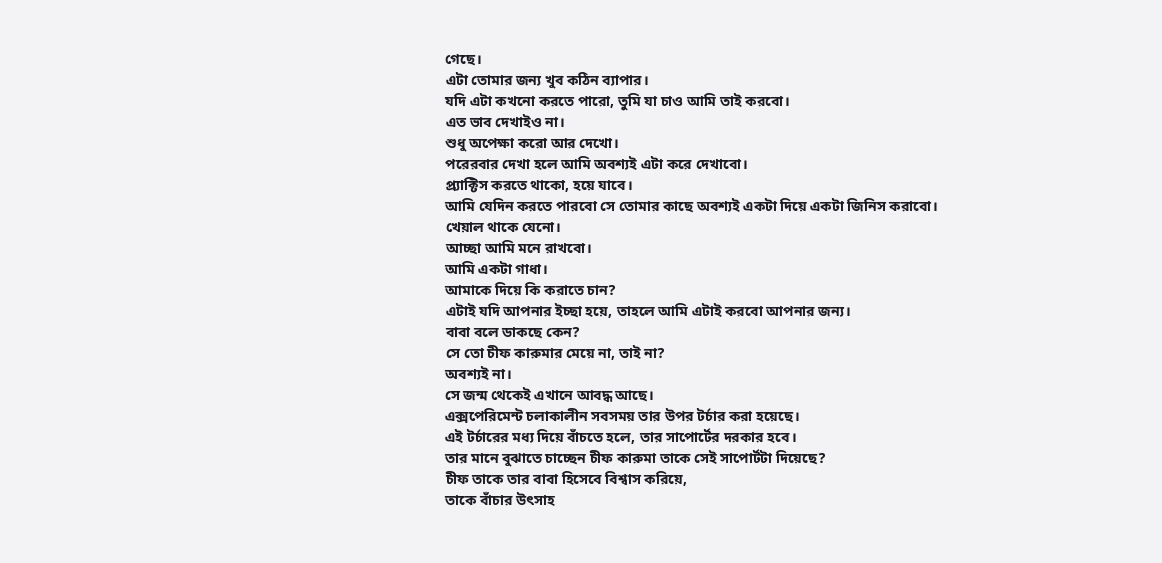গেছে।
এটা তোমার জন্য খুব কঠিন ব্যাপার।
যদি এটা কখনো করতে পারো, তুমি যা চাও আমি তাই করবো।
এত ভাব দেখাইও না।
শুধু অপেক্ষা করো আর দেখো।
পরেরবার দেখা হলে আমি অবশ্যই এটা করে দেখাবো।
প্র্যাক্টিস করতে থাকো, হয়ে যাবে।
আমি যেদিন করতে পারবো সে তোমার কাছে অবশ্যই একটা দিয়ে একটা জিনিস করাবো।
খেয়াল থাকে যেনো।
আচ্ছা আমি মনে রাখবো।
আমি একটা গাধা।
আমাকে দিয়ে কি করাতে চান?
এটাই যদি আপনার ইচ্ছা হয়ে, তাহলে আমি এটাই করবো আপনার জন্য।
বাবা বলে ডাকছে কেন?
সে তো চীফ কারুমার মেয়ে না, তাই না?
অবশ্যই না।
সে জন্ম থেকেই এখানে আবদ্ধ আছে।
এক্সপেরিমেন্ট চলাকালীন সবসময় তার উপর টর্চার করা হয়েছে।
এই টর্চারের মধ্য দিয়ে বাঁচতে হলে, তার সাপোর্টের দরকার হবে।
তার মানে বুঝাতে চাচ্ছেন চীফ কারুমা তাকে সেই সাপোর্টটা দিয়েছে?
চীফ তাকে তার বাবা হিসেবে বিশ্বাস করিয়ে,
তাকে বাঁচার উৎসাহ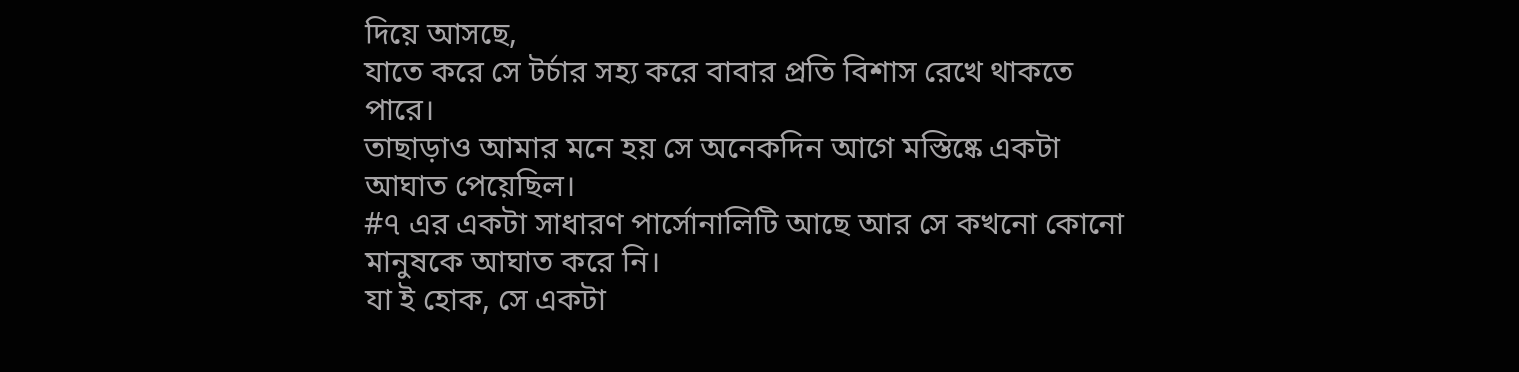দিয়ে আসছে,
যাতে করে সে টর্চার সহ্য করে বাবার প্রতি বিশাস রেখে থাকতে পারে।
তাছাড়াও আমার মনে হয় সে অনেকদিন আগে মস্তিষ্কে একটা আঘাত পেয়েছিল।
#৭ এর একটা সাধারণ পার্সোনালিটি আছে আর সে কখনো কোনো মানুষকে আঘাত করে নি।
যা ই হোক, সে একটা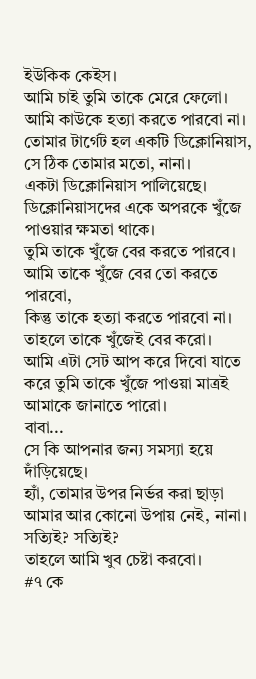ইউকিক কেইস।
আমি চাই তুমি তাকে মেরে ফেলো।
আমি কাউকে হত্যা করতে পারবো না।
তোমার টার্গেট হল একটি ডিক্লোনিয়াস, সে ঠিক তোমার মতো, নানা।
একটা ডিক্লোনিয়াস পালিয়েছে।
ডিক্লোনিয়াসদের একে অপরকে খুঁজে পাওয়ার ক্ষমতা থাকে।
তুমি তাকে খুঁজে বের করতে পারবে।
আমি তাকে খুঁজে বের তো করতে পারবো,
কিন্তু তাকে হত্যা করতে পারবো না।
তাহলে তাকে খুঁজেই বের করো।
আমি এটা সেট আপ করে দিবো যাতে করে তুমি তাকে খুঁজে পাওয়া মাত্রই আমাকে জানাতে পারো।
বাবা...
সে কি আপনার জন্য সমস্যা হয়ে দাঁড়িয়েছে।
হ্যাঁ, তোমার উপর নির্ভর করা ছাড়া আমার আর কোনো উপায় নেই, নানা।
সত্যিই? সত্যিই?
তাহলে আমি খুব চেষ্টা করবো।
#৭ কে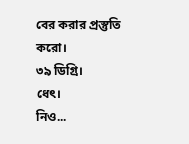বের করার প্রস্তুতি করো।
৩৯ ডিগ্রি।
ধেৎ।
নিও...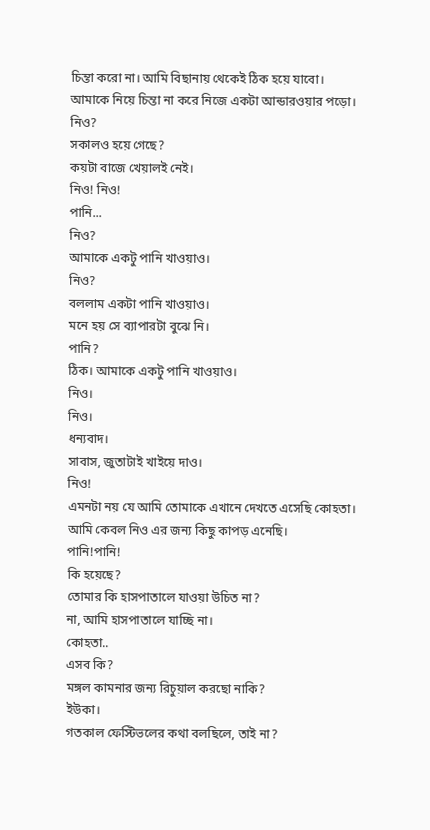চিন্তা করো না। আমি বিছানায় থেকেই ঠিক হয়ে যাবো।
আমাকে নিয়ে চিন্তা না করে নিজে একটা আন্ডারওয়ার পড়ো।
নিও?
সকালও হয়ে গেছে?
কয়টা বাজে খেয়ালই নেই।
নিও! নিও!
পানি...
নিও?
আমাকে একটু পানি খাওয়াও।
নিও?
বললাম একটা পানি খাওয়াও।
মনে হয় সে ব্যাপারটা বুঝে নি।
পানি?
ঠিক। আমাকে একটু পানি খাওয়াও।
নিও।
নিও।
ধন্যবাদ।
সাবাস, জুতাটাই খাইয়ে দাও।
নিও!
এমনটা নয় যে আমি তোমাকে এখানে দেখতে এসেছি কোহতা।
আমি কেবল নিও এর জন্য কিছু কাপড় এনেছি।
পানি!পানি!
কি হয়েছে?
তোমার কি হাসপাতালে যাওয়া উচিত না?
না, আমি হাসপাতালে যাচ্ছি না।
কোহতা..
এসব কি?
মঙ্গল কামনার জন্য রিচুয়াল করছো নাকি?
ইউকা।
গতকাল ফেস্টিভলের কথা বলছিলে, তাই না?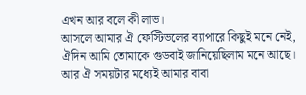এখন আর বলে কী লাভ।
আসলে আমার ঐ ফেস্টিভলের ব্যাপারে কিছুই মনে নেই,
ঐদিন আমি তোমাকে গুডবাই জানিয়েছিলাম মনে আছে।
আর ঐ সময়টার মধ্যেই আমার বাবা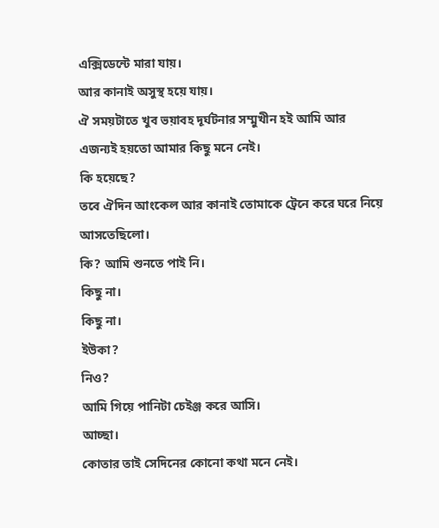এক্সিডেন্টে মারা যায়।
আর কানাই অসুস্থ হয়ে যায়।
ঐ সময়টাতে খুব ভয়াবহ দূর্ঘটনার সম্মুখীন হই আমি আর
এজন্যই হয়তো আমার কিছু মনে নেই।
কি হয়েছে?
তবে ঐদিন আংকেল আর কানাই তোমাকে ট্রেনে করে ঘরে নিয়ে আসতেছিলো।
কি? আমি শুনতে পাই নি।
কিছু না।
কিছু না।
ইউকা?
নিও?
আমি গিয়ে পানিটা চেইঞ্জ করে আসি।
আচ্ছা।
কোতার তাই সেদিনের কোনো কথা মনে নেই।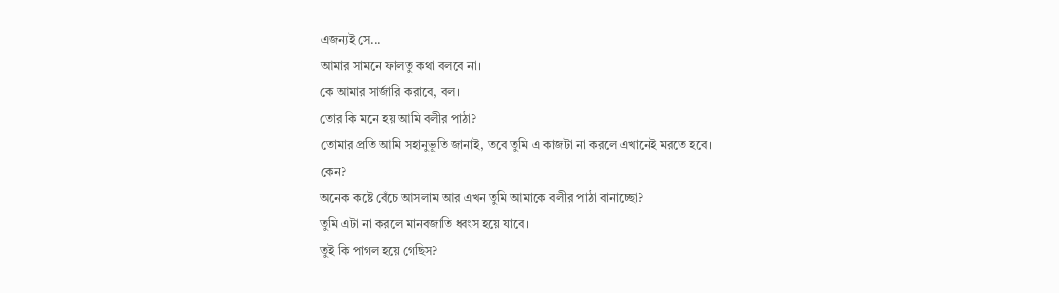এজন্যই সে...
আমার সামনে ফালতু কথা বলবে না।
কে আমার সার্জারি করাবে, বল।
তোর কি মনে হয় আমি বলীর পাঠা?
তোমার প্রতি আমি সহানুভূতি জানাই, তবে তুমি এ কাজটা না করলে এখানেই মরতে হবে।
কেন?
অনেক কষ্টে বেঁচে আসলাম আর এখন তুমি আমাকে বলীর পাঠা বানাচ্ছো?
তুমি এটা না করলে মানবজাতি ধ্বংস হয়ে যাবে।
তুই কি পাগল হয়ে গেছিস?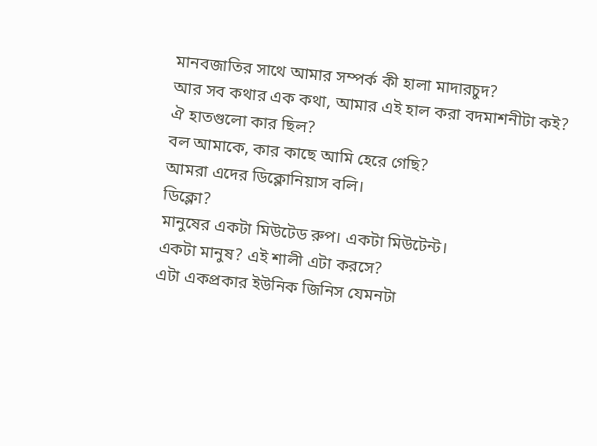মানবজাতির সাথে আমার সম্পর্ক কী হালা মাদারচুদ?
আর সব কথার এক কথা, আমার এই হাল করা বদমাশনীটা কই?
ঐ হাতগুলো কার ছিল?
বল আমাকে, কার কাছে আমি হেরে গেছি?
আমরা এদের ডিক্লোনিয়াস বলি।
ডিক্লো?
মানুষের একটা মিউটেড রুপ। একটা মিউটেন্ট।
একটা মানুষ? এই শালী এটা করসে?
এটা একপ্রকার ইউনিক জিনিস যেমনটা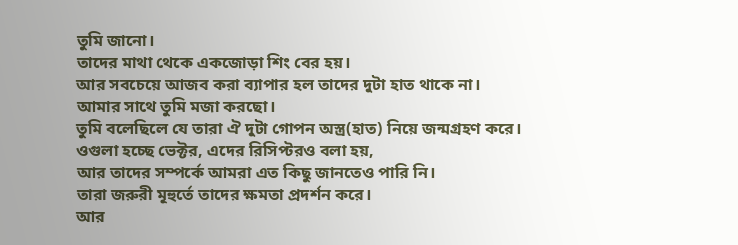তুমি জানো।
তাদের মাথা থেকে একজোড়া শিং বের হয়।
আর সবচেয়ে আজব করা ব্যাপার হল তাদের দুটা হাত থাকে না।
আমার সাথে তুমি মজা করছো।
তুমি বলেছিলে যে তারা ঐ দুটা গোপন অস্ত্র(হাত) নিয়ে জন্মগ্রহণ করে।
ওগুলা হচ্ছে ভেক্টর, এদের রিসিপ্টরও বলা হয়,
আর তাদের সম্পর্কে আমরা এত কিছু জানতেও পারি নি।
তারা জরুরী মূহুর্তে তাদের ক্ষমতা প্রদর্শন করে।
আর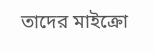তাদের মাইক্রো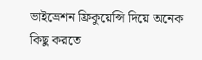ভাইভ্রেশন ফ্রিকুয়েন্সি দিয়ে অনেক কিছু করতে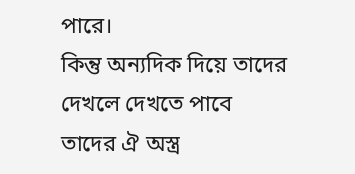পারে।
কিন্তু অন্যদিক দিয়ে তাদের দেখলে দেখতে পাবে তাদের ঐ অস্ত্র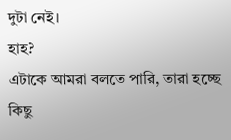দুটা নেই।
হাহ?
এটাকে আমরা বলতে পারি, তারা হচ্ছে কিছু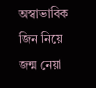অস্বাভাবিক জিন নিয়ে জন্ম নেয়া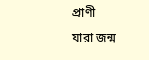প্রাণী
যারা জন্ম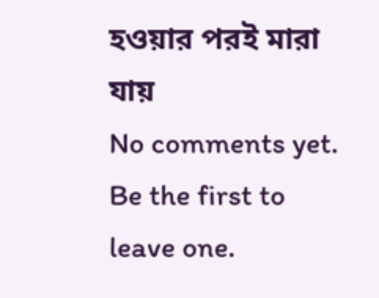হওয়ার পরই মারা যায়
No comments yet. Be the first to leave one.